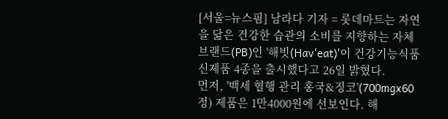[서울=뉴스핌] 남라다 기자 = 롯데마트는 자연을 닮은 건강한 습관의 소비를 지향하는 자체 브랜드(PB)인 '해빗(Hav'eat)'이 건강기능식품 신제품 4종을 출시했다고 26일 밝혔다.
먼저, '백세 혈행 관리 홍국&징코'(700mgx60정) 제품은 1만4000원에 선보인다. 해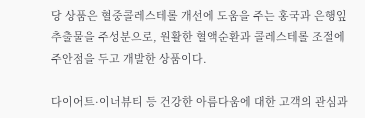당 상품은 혈중콜레스테롤 개선에 도움을 주는 홍국과 은행잎 추출물을 주성분으로, 원활한 혈액순환과 콜레스테롤 조절에 주안점을 두고 개발한 상품이다.

다이어트·이너뷰티 등 건강한 아름다움에 대한 고객의 관심과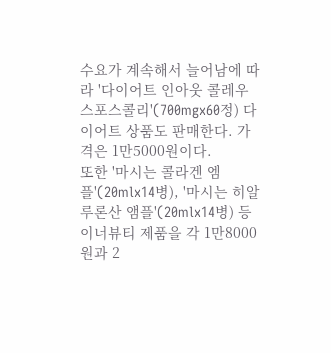수요가 계속해서 늘어남에 따라 '다이어트 인아웃 콜레우스포스콜리'(700mgx60정) 다이어트 상품도 판매한다. 가격은 1만5000원이다.
또한 '마시는 콜라겐 엠플'(20mlx14병), '마시는 히알루론산 앰플'(20mlx14병) 등 이너뷰티 제품을 각 1만8000원과 2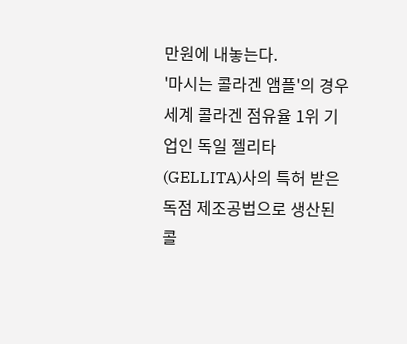만원에 내놓는다.
'마시는 콜라겐 앰플'의 경우 세계 콜라겐 점유율 1위 기업인 독일 젤리타(GELLITA)사의 특허 받은 독점 제조공법으로 생산된 콜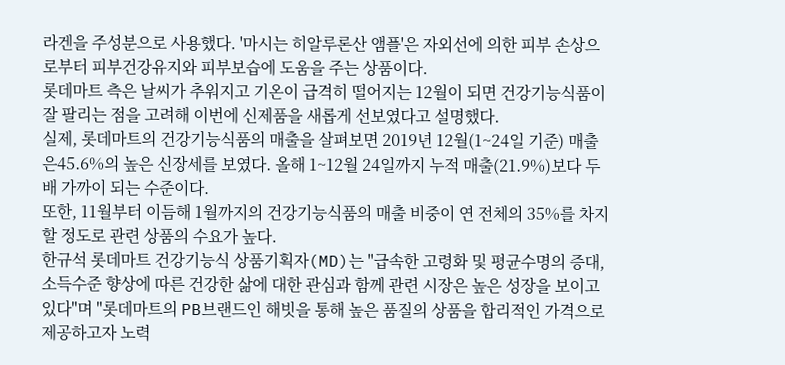라겐을 주성분으로 사용했다. '마시는 히알루론산 앰플'은 자외선에 의한 피부 손상으로부터 피부건강유지와 피부보습에 도움을 주는 상품이다.
롯데마트 측은 날씨가 추워지고 기온이 급격히 떨어지는 12월이 되면 건강기능식품이 잘 팔리는 점을 고려해 이번에 신제품을 새롭게 선보였다고 설명했다.
실제, 롯데마트의 건강기능식품의 매출을 살펴보면 2019년 12월(1~24일 기준) 매출은45.6%의 높은 신장세를 보였다. 올해 1~12월 24일까지 누적 매출(21.9%)보다 두 배 가까이 되는 수준이다.
또한, 11월부터 이듬해 1월까지의 건강기능식품의 매출 비중이 연 전체의 35%를 차지할 정도로 관련 상품의 수요가 높다.
한규석 롯데마트 건강기능식 상품기획자(MD)는 "급속한 고령화 및 평균수명의 증대, 소득수준 향상에 따른 건강한 삶에 대한 관심과 함께 관련 시장은 높은 성장을 보이고 있다"며 "롯데마트의 PB브랜드인 해빗을 통해 높은 품질의 상품을 합리적인 가격으로 제공하고자 노력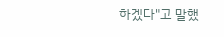하겠다"고 말했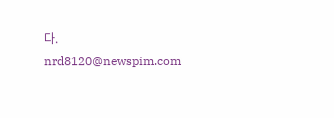다.
nrd8120@newspim.com